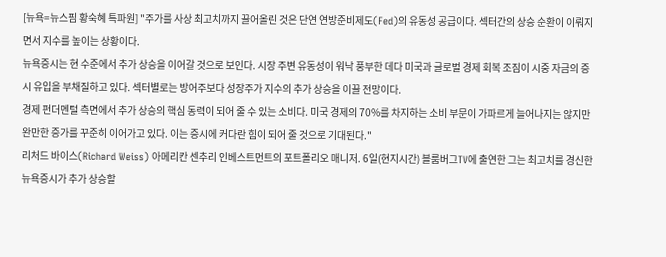[뉴욕=뉴스핌 황숙혜 특파원] "주가를 사상 최고치까지 끌어올린 것은 단연 연방준비제도(Fed)의 유동성 공급이다. 섹터간의 상승 순환이 이뤄지면서 지수를 높이는 상황이다.
뉴욕증시는 현 수준에서 추가 상승을 이어갈 것으로 보인다. 시장 주변 유동성이 워낙 풍부한 데다 미국과 글로벌 경제 회복 조짐이 시중 자금의 증시 유입을 부채질하고 있다. 섹터별로는 방어주보다 성장주가 지수의 추가 상승을 이끌 전망이다.
경제 펀더멘털 측면에서 추가 상승의 핵심 동력이 되어 줄 수 있는 소비다. 미국 경제의 70%를 차지하는 소비 부문이 가파르게 늘어나지는 않지만 완만한 증가를 꾸준히 이어가고 있다. 이는 증시에 커다란 힘이 되어 줄 것으로 기대된다."
리처드 바이스(Richard Weiss) 아메리칸 센추리 인베스트먼트의 포트폴리오 매니저. 6일(현지시간) 블룸버그TV에 출연한 그는 최고치를 경신한 뉴욕증시가 추가 상승할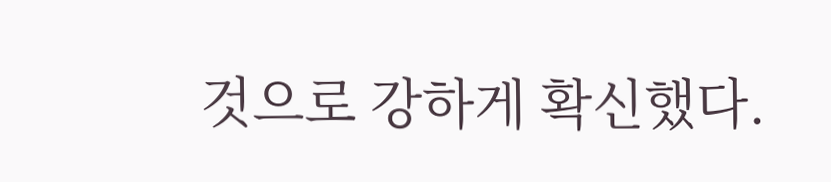것으로 강하게 확신했다.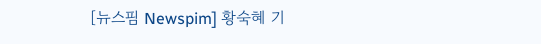[뉴스핌 Newspim] 황숙혜 기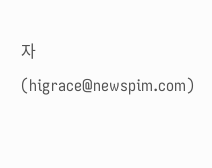자 (higrace@newspim.com)